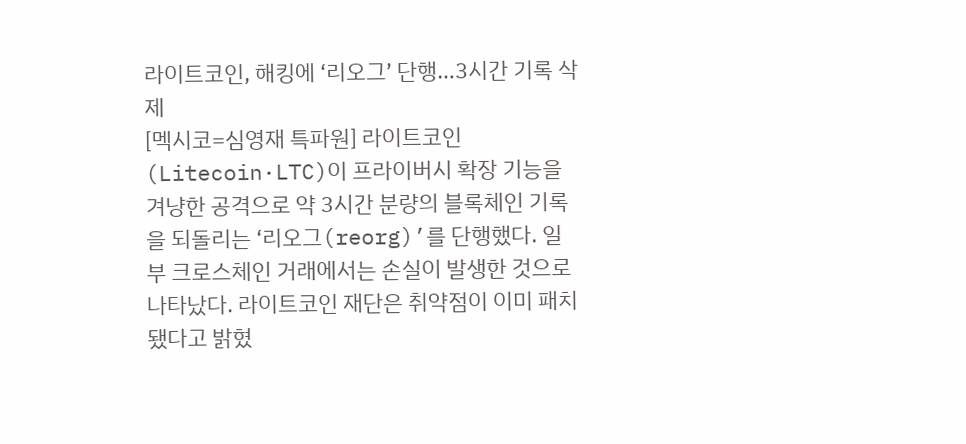라이트코인, 해킹에 ‘리오그’ 단행…3시간 기록 삭제
[멕시코=심영재 특파원] 라이트코인(Litecoin·LTC)이 프라이버시 확장 기능을 겨냥한 공격으로 약 3시간 분량의 블록체인 기록을 되돌리는 ‘리오그(reorg)’를 단행했다. 일부 크로스체인 거래에서는 손실이 발생한 것으로 나타났다. 라이트코인 재단은 취약점이 이미 패치됐다고 밝혔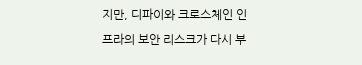지만, 디파이와 크로스체인 인프라의 보안 리스크가 다시 부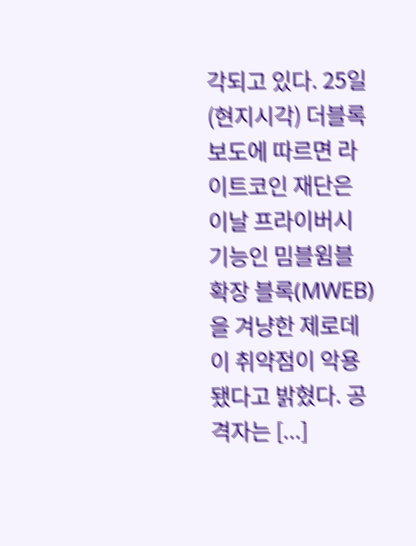각되고 있다. 25일(현지시각) 더블록 보도에 따르면 라이트코인 재단은 이날 프라이버시 기능인 밈블윔블 확장 블록(MWEB)을 겨냥한 제로데이 취약점이 악용됐다고 밝혔다. 공격자는 [...]